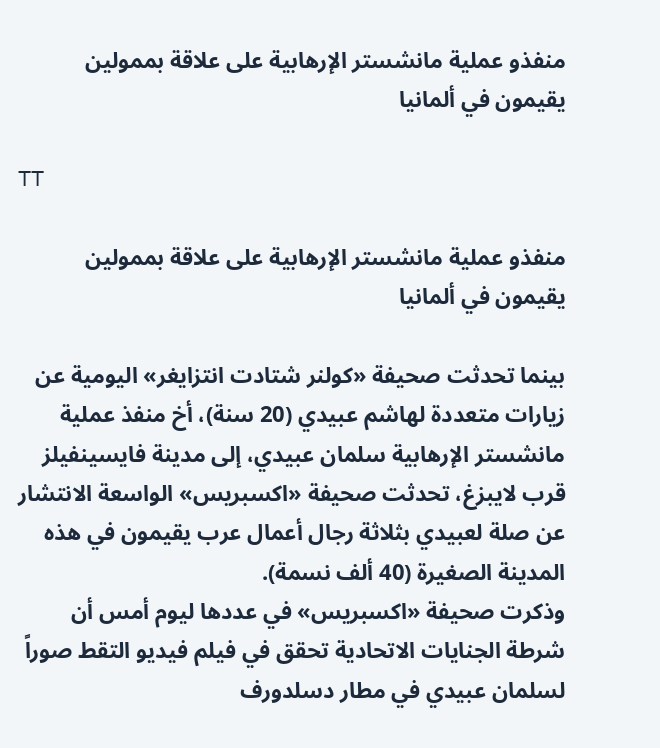منفذو عملية مانشستر الإرهابية على علاقة بممولين يقيمون في ألمانيا

TT

منفذو عملية مانشستر الإرهابية على علاقة بممولين يقيمون في ألمانيا

بينما تحدثت صحيفة «كولنر شتادت انتزايغر» اليومية عن زيارات متعددة لهاشم عبيدي (20 سنة)، أخ منفذ عملية مانشستر الإرهابية سلمان عبيدي، إلى مدينة فايسينفيلز قرب لايبزغ، تحدثت صحيفة «اكسبريس» الواسعة الانتشار عن صلة لعبيدي بثلاثة رجال أعمال عرب يقيمون في هذه المدينة الصغيرة (40 ألف نسمة).
وذكرت صحيفة «اكسبريس» في عددها ليوم أمس أن شرطة الجنايات الاتحادية تحقق في فيلم فيديو التقط صوراً لسلمان عبيدي في مطار دسلدورف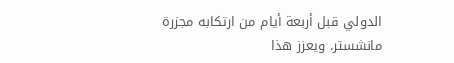الدولي قبل أربعة أيام من ارتكابه مجزرة مانشستر. ويعزز هذا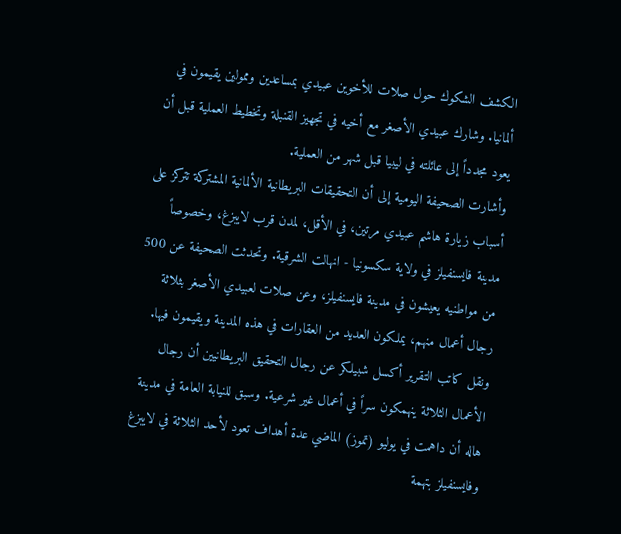الكشف الشكوك حول صلات للأخوين عبيدي بمساعدين وممولين يقيمون في ألمانيا. وشارك عبيدي الأصغر مع أخيه في تجهيز القنبلة وتخطيط العملية قبل أن يعود مجدداً إلى عائلته في ليبيا قبل شهر من العملية.
وأشارت الصحيفة اليومية إلى أن التحقيقات البريطانية الألمانية المشتركة تتركز على أسباب زيارة هاشم عبيدي مرتين، في الأقل، لمدن قرب لايبزغ، وخصوصاً مدينة فايسنفيلز في ولاية سكسونيا - انهالت الشرقية. وتحدثت الصحيفة عن 500 من مواطنيه يعيشون في مدينة فايسنفيلز، وعن صلات لعبيدي الأصغر بثلاثة رجال أعمال منهم، يملكون العديد من العقارات في هذه المدينة ويقيمون فيها.
ونقل كاتب التقرير أكسل شبيلكر عن رجال التحقيق البريطانيين أن رجال الأعمال الثلاثة ينهمكون سراً في أعمال غير شرعية. وسبق للنيابة العامة في مدينة هاله أن داهمت في يوليو (تموز) الماضي عدة أهداف تعود لأحد الثلاثة في لايبزغ وفايسنفيلز بتهمة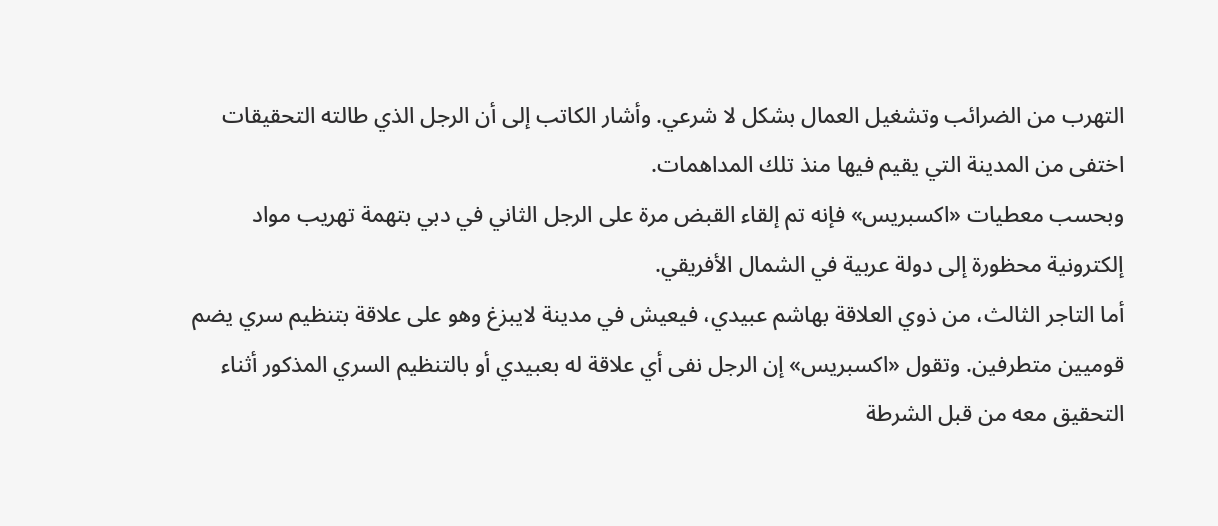التهرب من الضرائب وتشغيل العمال بشكل لا شرعي. وأشار الكاتب إلى أن الرجل الذي طالته التحقيقات اختفى من المدينة التي يقيم فيها منذ تلك المداهمات.
وبحسب معطيات «اكسبريس» فإنه تم إلقاء القبض مرة على الرجل الثاني في دبي بتهمة تهريب مواد إلكترونية محظورة إلى دولة عربية في الشمال الأفريقي.
أما التاجر الثالث، من ذوي العلاقة بهاشم عبيدي، فيعيش في مدينة لايبزغ وهو على علاقة بتنظيم سري يضم قوميين متطرفين. وتقول «اكسبريس» إن الرجل نفى أي علاقة له بعبيدي أو بالتنظيم السري المذكور أثناء التحقيق معه من قبل الشرطة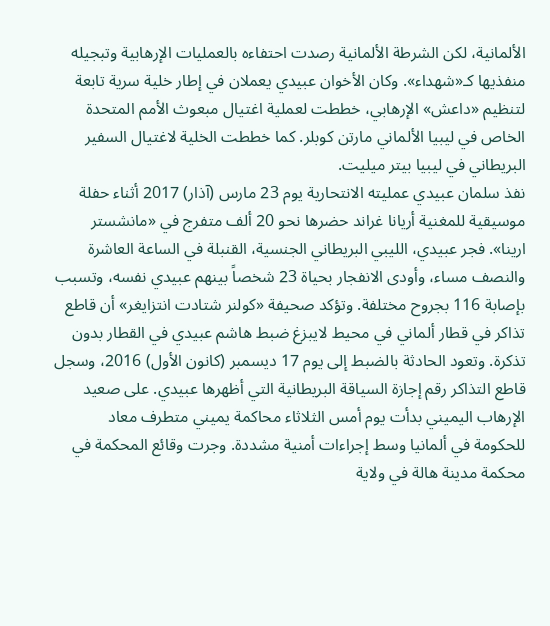الألمانية، لكن الشرطة الألمانية رصدت احتفاءه بالعمليات الإرهابية وتبجيله منفذيها كـ«شهداء». وكان الأخوان عبيدي يعملان في إطار خلية سرية تابعة لتنظيم «داعش» الإرهابي، خططت لعملية اغتيال مبعوث الأمم المتحدة الخاص في ليبيا الألماني مارتن كوبلر. كما خططت الخلية لاغتيال السفير البريطاني في ليبيا بيتر ميليت.
نفذ سلمان عبيدي عمليته الانتحارية يوم 23 مارس (آذار) 2017 أثناء حفلة موسيقية للمغنية أريانا غراند حضرها نحو 20 ألف متفرج في «مانشستر ارينا». فجر عبيدي، الليبي البريطاني الجنسية، القنبلة في الساعة العاشرة والنصف مساء، وأودى الانفجار بحياة 23 شخصاً بينهم عبيدي نفسه، وتسبب بإصابة 116 بجروح مختلفة. وتؤكد صحيفة «كولنر شتادت انتزايغر» أن قاطع تذاكر في قطار ألماني في محيط لايبزغ ضبط هاشم عبيدي في القطار بدون تذكرة. وتعود الحادثة بالضبط إلى يوم 17 ديسمبر (كانون الأول) 2016، وسجل قاطع التذاكر رقم إجازة السياقة البريطانية التي أظهرها عبيدي. على صعيد الإرهاب اليميني بدأت يوم أمس الثلاثاء محاكمة يميني متطرف معاد للحكومة في ألمانيا وسط إجراءات أمنية مشددة. وجرت وقائع المحكمة في محكمة مدينة هالة في ولاية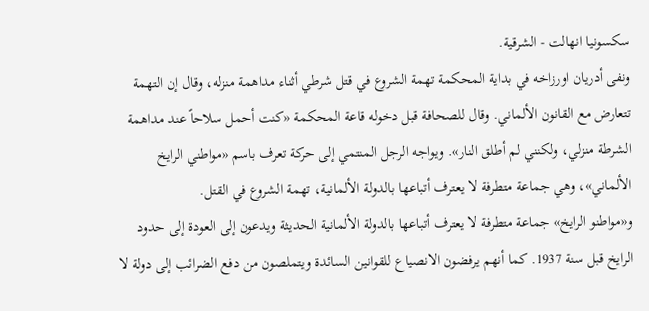سكسونيا انهالت - الشرقية.
ونفى أدريان اورزاخه في بداية المحكمة تهمة الشروع في قتل شرطي أثناء مداهمة منزله، وقال إن التهمة تتعارض مع القانون الألماني. وقال للصحافة قبل دخوله قاعة المحكمة «كنت أحمل سلاحاً عند مداهمة الشرطة منزلي، ولكنني لم أطلق النار». ويواجه الرجل المنتمي إلى حركة تعرف باسم «مواطني الرايخ الألماني»، وهي جماعة متطرفة لا يعترف أتباعها بالدولة الألمانية، تهمة الشروع في القتل.
و«مواطنو الرايخ» جماعة متطرفة لا يعترف أتباعها بالدولة الألمانية الحديثة ويدعون إلى العودة إلى حدود الرايخ قبل سنة 1937. كما أنهم يرفضون الانصياع للقوانين السائدة ويتملصون من دفع الضرائب إلى دولة لا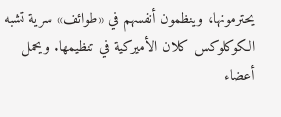يحترمونها، وينظمون أنفسهم في «طوائف» سرية تشبه الكوكلوكس كلان الأميركية في تنظيمها. ويحمل أعضاء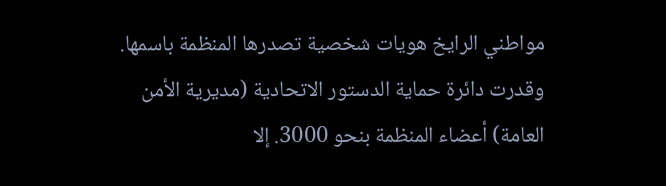مواطني الرايخ هويات شخصية تصدرها المنظمة باسمها. وقدرت دائرة حماية الدستور الاتحادية (مديرية الأمن العامة) أعضاء المنظمة بنحو 3000. إلا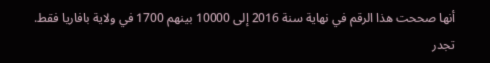أنها صححت هذا الرقم في نهاية سنة 2016 إلى 10000 بينهم 1700 في ولاية بافاريا فقط.
تجدر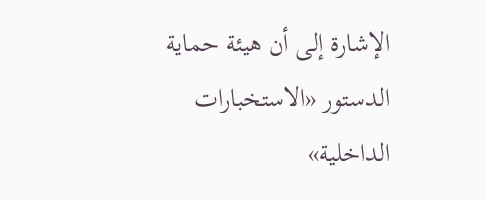الإشارة إلى أن هيئة حماية الدستور «الاستخبارات الداخلية»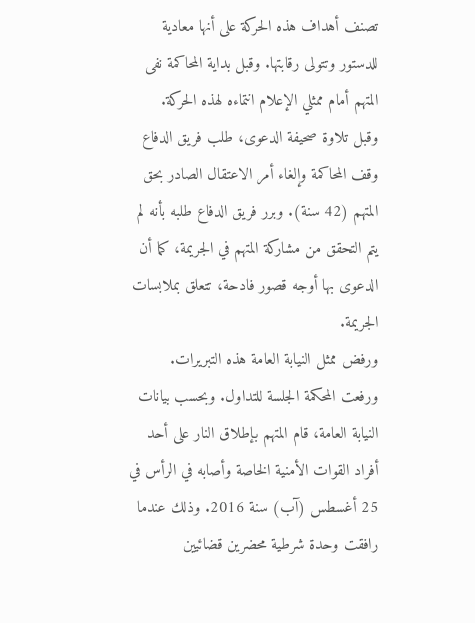تصنف أهداف هذه الحركة على أنها معادية للدستور وتتولى رقابتها. وقبل بداية المحاكمة نفى المتهم أمام ممثلي الإعلام انتماءه لهذه الحركة.
وقبل تلاوة صحيفة الدعوى، طلب فريق الدفاع وقف المحاكمة وإلغاء أمر الاعتقال الصادر بحق المتهم (42 سنة). وبرر فريق الدفاع طلبه بأنه لم يتم التحقق من مشاركة المتهم في الجريمة، كما أن الدعوى بها أوجه قصور فادحة، تتعلق بملابسات الجريمة.
ورفض ممثل النيابة العامة هذه التبريرات. ورفعت المحكمة الجلسة للتداول. وبحسب بيانات النيابة العامة، قام المتهم بإطلاق النار على أحد أفراد القوات الأمنية الخاصة وأصابه في الرأس في 25 أغسطس (آب) سنة 2016. وذلك عندما رافقت وحدة شرطية محضرين قضائيين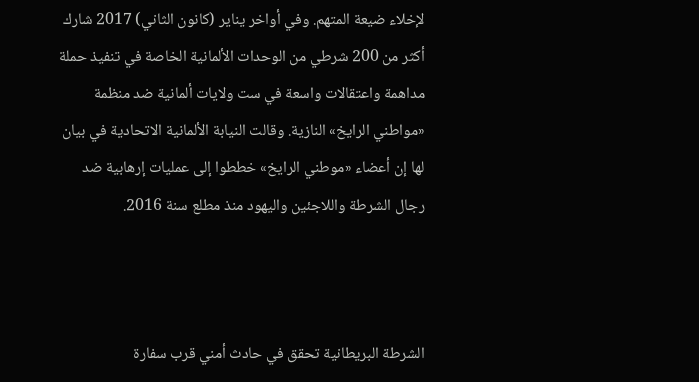لإخلاء ضيعة المتهم. وفي أواخر يناير (كانون الثاني) 2017 شارك أكثر من 200 شرطي من الوحدات الألمانية الخاصة في تنفيذ حملة مداهمة واعتقالات واسعة في ست ولايات ألمانية ضد منظمة «مواطني الرايخ» النازية. وقالت النيابة الألمانية الاتحادية في بيان لها إن أعضاء «موطني الرايخ» خططوا إلى عمليات إرهابية ضد رجال الشرطة واللاجئين واليهود منذ مطلع سنة 2016.



الشرطة البريطانية تحقق في حادث أمني قرب سفارة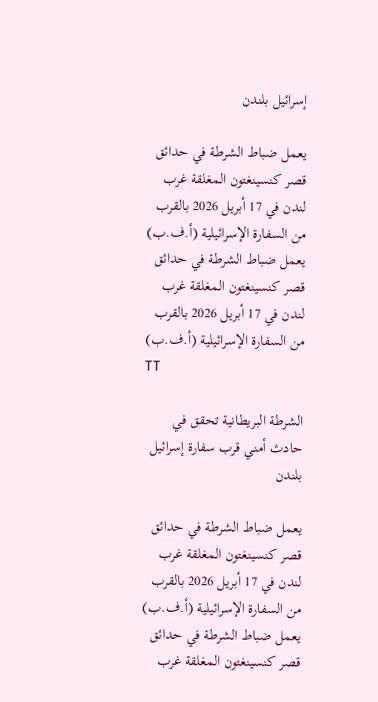إسرائيل بلندن

يعمل ضباط الشرطة في حدائق قصر كنسينغتون المغلقة غرب لندن في 17 أبريل 2026 بالقرب من السفارة الإسرائيلية (أ.ف.ب)
يعمل ضباط الشرطة في حدائق قصر كنسينغتون المغلقة غرب لندن في 17 أبريل 2026 بالقرب من السفارة الإسرائيلية (أ.ف.ب)
TT

الشرطة البريطانية تحقق في حادث أمني قرب سفارة إسرائيل بلندن

يعمل ضباط الشرطة في حدائق قصر كنسينغتون المغلقة غرب لندن في 17 أبريل 2026 بالقرب من السفارة الإسرائيلية (أ.ف.ب)
يعمل ضباط الشرطة في حدائق قصر كنسينغتون المغلقة غرب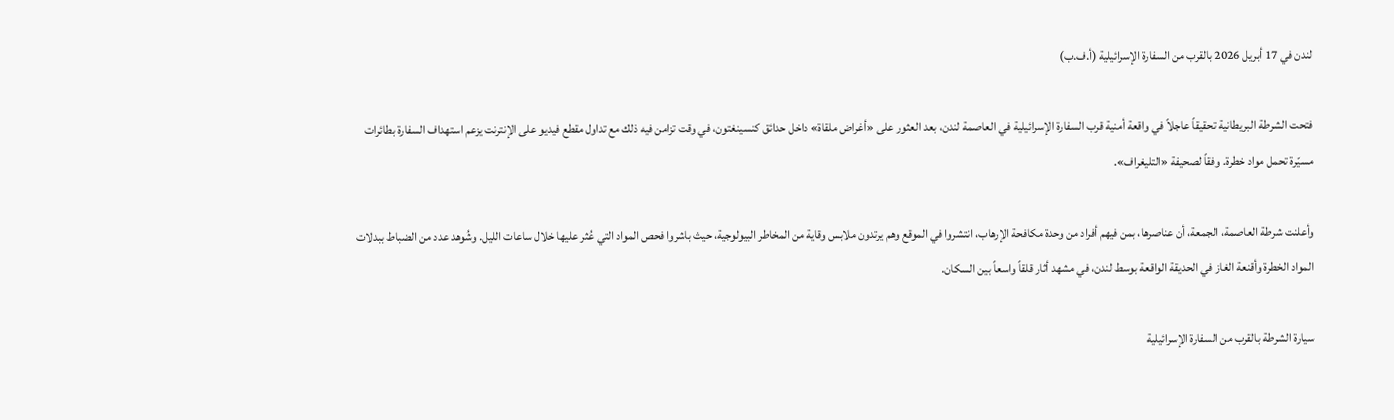لندن في 17 أبريل 2026 بالقرب من السفارة الإسرائيلية (أ.ف.ب)

فتحت الشرطة البريطانية تحقيقاً عاجلاً في واقعة أمنية قرب السفارة الإسرائيلية في العاصمة لندن، بعد العثور على «أغراض ملقاة» داخل حدائق كنسينغتون، في وقت تزامن فيه ذلك مع تداول مقطع فيديو على الإنترنت يزعم استهداف السفارة بطائرات مسيّرة تحمل مواد خطرة. وفقاً لصحيفة «التليغراف».

وأعلنت شرطة العاصمة، الجمعة، أن عناصرها، بمن فيهم أفراد من وحدة مكافحة الإرهاب، انتشروا في الموقع وهم يرتدون ملابس وقاية من المخاطر البيولوجية، حيث باشروا فحص المواد التي عُثر عليها خلال ساعات الليل. وشُوهد عدد من الضباط ببدلات المواد الخطرة وأقنعة الغاز في الحديقة الواقعة بوسط لندن، في مشهد أثار قلقاً واسعاً بين السكان.

سيارة الشرطة بالقرب من السفارة الإسرائيلية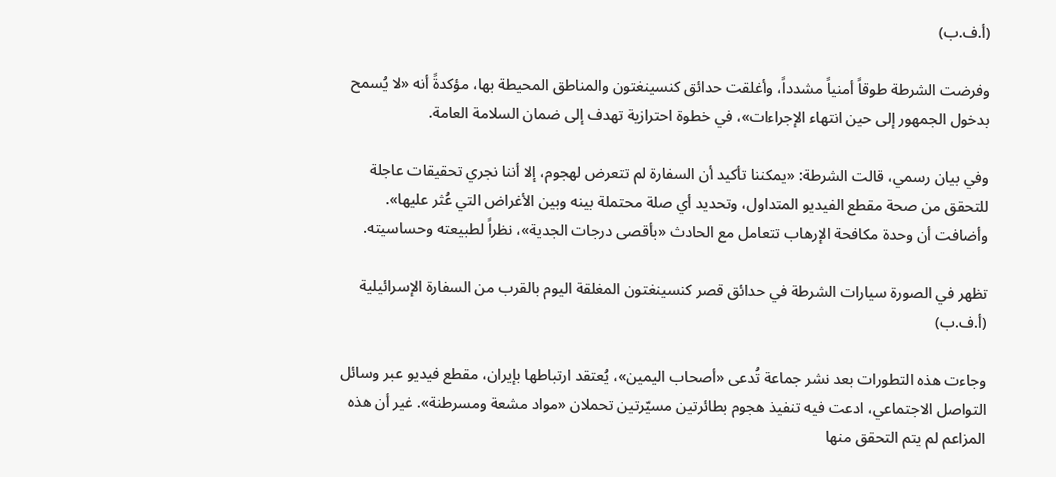(أ.ف.ب)

وفرضت الشرطة طوقاً أمنياً مشدداً، وأغلقت حدائق كنسينغتون والمناطق المحيطة بها، مؤكدةً أنه «لا يُسمح بدخول الجمهور إلى حين انتهاء الإجراءات»، في خطوة احترازية تهدف إلى ضمان السلامة العامة.

وفي بيان رسمي، قالت الشرطة: «يمكننا تأكيد أن السفارة لم تتعرض لهجوم، إلا أننا نجري تحقيقات عاجلة للتحقق من صحة مقطع الفيديو المتداول، وتحديد أي صلة محتملة بينه وبين الأغراض التي عُثر عليها». وأضافت أن وحدة مكافحة الإرهاب تتعامل مع الحادث «بأقصى درجات الجدية»، نظراً لطبيعته وحساسيته.

تظهر في الصورة سيارات الشرطة في حدائق قصر كنسينغتون المغلقة اليوم بالقرب من السفارة الإسرائيلية (أ.ف.ب)

وجاءت هذه التطورات بعد نشر جماعة تُدعى «أصحاب اليمين»، يُعتقد ارتباطها بإيران، مقطع فيديو عبر وسائل التواصل الاجتماعي، ادعت فيه تنفيذ هجوم بطائرتين مسيّرتين تحملان «مواد مشعة ومسرطنة». غير أن هذه المزاعم لم يتم التحقق منها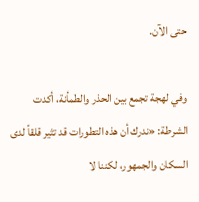حتى الآن.

وفي لهجة تجمع بين الحذر والطمأنة، أكدت الشرطة: «ندرك أن هذه التطورات قد تثير قلقاً لدى السكان والجمهور، لكننا لا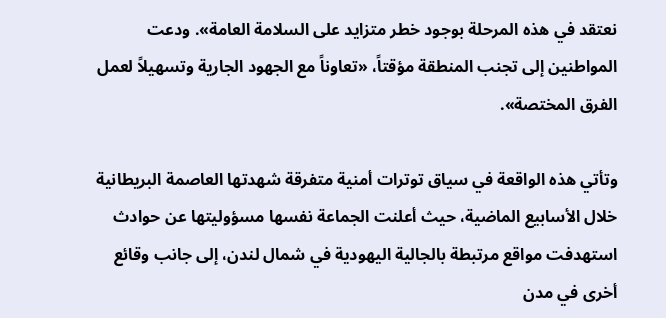نعتقد في هذه المرحلة بوجود خطر متزايد على السلامة العامة». ودعت المواطنين إلى تجنب المنطقة مؤقتاً، «تعاوناً مع الجهود الجارية وتسهيلاً لعمل الفرق المختصة».

وتأتي هذه الواقعة في سياق توترات أمنية متفرقة شهدتها العاصمة البريطانية خلال الأسابيع الماضية، حيث أعلنت الجماعة نفسها مسؤوليتها عن حوادث استهدفت مواقع مرتبطة بالجالية اليهودية في شمال لندن، إلى جانب وقائع أخرى في مدن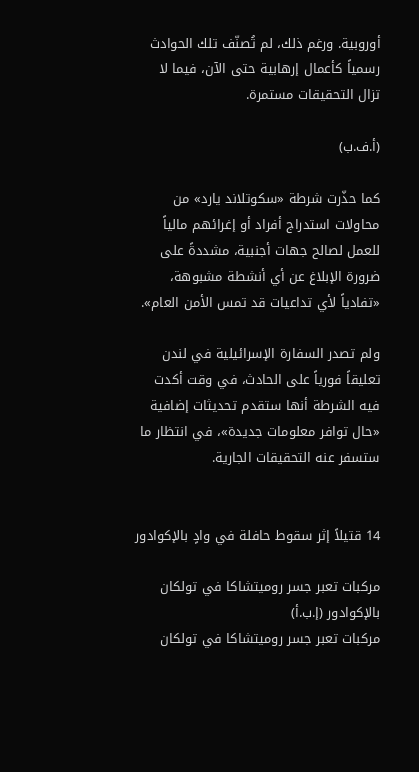أوروبية. ورغم ذلك، لم تُصنّف تلك الحوادث رسمياً كأعمال إرهابية حتى الآن، فيما لا تزال التحقيقات مستمرة.

(أ.ف.ب)

كما حذّرت شرطة «سكوتلاند يارد» من محاولات استدراج أفراد أو إغرائهم مالياً للعمل لصالح جهات أجنبية، مشددةً على ضرورة الإبلاغ عن أي أنشطة مشبوهة، «تفادياً لأي تداعيات قد تمس الأمن العام».

ولم تصدر السفارة الإسرائيلية في لندن تعليقاً فورياً على الحادث، في وقت أكدت فيه الشرطة أنها ستقدم تحديثات إضافية «حال توافر معلومات جديدة»، في انتظار ما ستسفر عنه التحقيقات الجارية.


14 قتيلاً إثر سقوط حافلة في وادٍ بالإكوادور

مركبات تعبر جسر روميتشاكا في تولكان بالإكوادور (إ.ب.أ)
مركبات تعبر جسر روميتشاكا في تولكان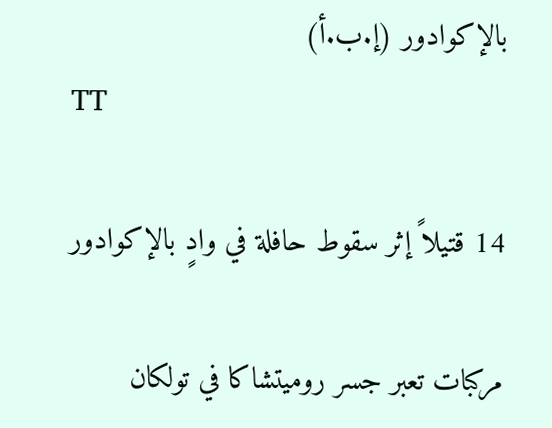بالإكوادور (إ.ب.أ)
TT

14 قتيلاً إثر سقوط حافلة في وادٍ بالإكوادور

مركبات تعبر جسر روميتشاكا في تولكان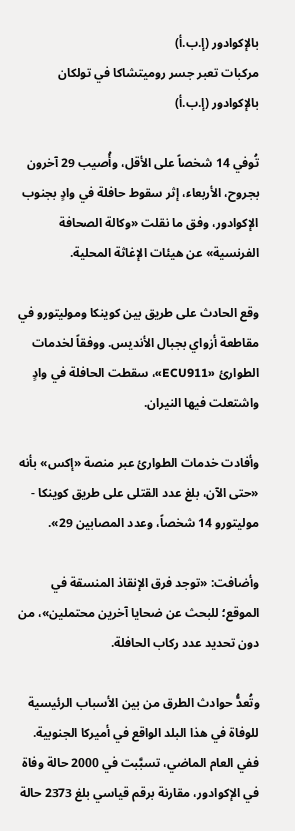بالإكوادور (إ.ب.أ)
مركبات تعبر جسر روميتشاكا في تولكان بالإكوادور (إ.ب.أ)

تُوفي 14 شخصاً على الأقل، وأُصيب 29 آخرون بجروح، الأربعاء، إثر سقوط حافلة في وادٍ بجنوب الإكوادور، وفق ما نقلت «وكالة الصحافة الفرنسية» عن هيئات الإغاثة المحلية.

وقع الحادث على طريق بين كوينكا وموليتورو في مقاطعة أزواي بجبال الأنديس. ووفقاً لخدمات الطوارئ «ECU911»، سقطت الحافلة في وادٍ واشتعلت فيها النيران.

وأفادت خدمات الطوارئ عبر منصة «إكس» بأنه «حتى الآن، بلغ عدد القتلى على طريق كوينكا - موليتورو 14 شخصاً، وعدد المصابين 29».

وأضافت: «توجد فرق الإنقاذ المنسقة في الموقع؛ للبحث عن ضحايا آخرين محتملين»، من دون تحديد عدد ركاب الحافلة.

وتُعدُّ حوادث الطرق من بين الأسباب الرئيسية للوفاة في هذا البلد الواقع في أميركا الجنوبية. ففي العام الماضي، تسبَّبت في 2000 حالة وفاة في الإكوادور، مقارنة برقم قياسي بلغ 2373 حالة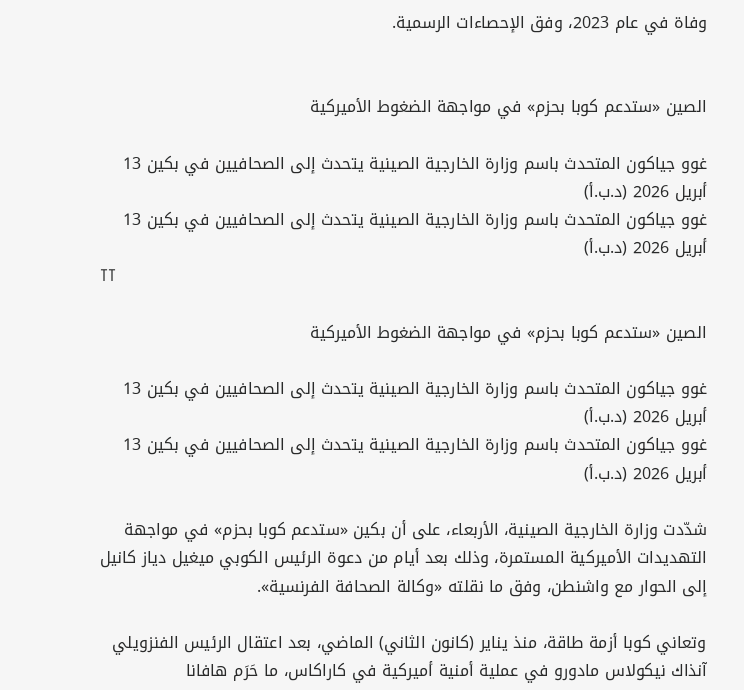وفاة في عام 2023، وفق الإحصاءات الرسمية.


الصين «ستدعم كوبا بحزم» في مواجهة الضغوط الأميركية

غوو جياكون المتحدث باسم وزارة الخارجية الصينية يتحدث إلى الصحافيين في بكين 13 أبريل 2026 (د.ب.أ)
غوو جياكون المتحدث باسم وزارة الخارجية الصينية يتحدث إلى الصحافيين في بكين 13 أبريل 2026 (د.ب.أ)
TT

الصين «ستدعم كوبا بحزم» في مواجهة الضغوط الأميركية

غوو جياكون المتحدث باسم وزارة الخارجية الصينية يتحدث إلى الصحافيين في بكين 13 أبريل 2026 (د.ب.أ)
غوو جياكون المتحدث باسم وزارة الخارجية الصينية يتحدث إلى الصحافيين في بكين 13 أبريل 2026 (د.ب.أ)

شدّدت وزارة الخارجية الصينية، الأربعاء، على أن بكين «ستدعم كوبا بحزم» في مواجهة التهديدات الأميركية المستمرة، وذلك بعد أيام من دعوة الرئيس الكوبي ميغيل دياز كانيل إلى الحوار مع واشنطن، وفق ما نقلته «وكالة الصحافة الفرنسية».

وتعاني كوبا أزمة طاقة، منذ يناير (كانون الثاني) الماضي، بعد اعتقال الرئيس الفنزويلي آنذاك نيكولاس مادورو في عملية أمنية أميركية في كاراكاس، ما حَرَم هافانا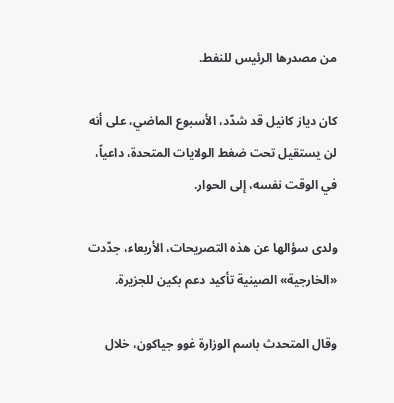من مصدرها الرئيس للنفط.

كان دياز كانيل قد شدّد، الأسبوع الماضي، على أنه لن يستقيل تحت ضغط الولايات المتحدة، داعياً، في الوقت نفسه، إلى الحوار.

ولدى سؤالها عن هذه التصريحات، الأربعاء، جدّدت «الخارجية» الصينية تأكيد دعم بكين للجزيرة.

وقال المتحدث باسم الوزارة غوو جياكون، خلال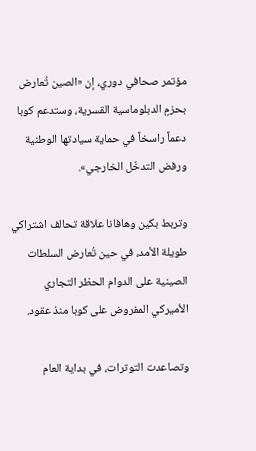مؤتمر صحافي دوري، إن «الصين تُعارض بحزمٍ الدبلوماسية القسرية، وستدعم كوبا دعماً راسخاً في حماية سيادتها الوطنية ورفض التدخّل الخارجي».

وتربط بكين وهافانا علاقة تحالف اشتراكي طويلة الأمد، في حين تُعارض السلطات الصينية على الدوام الحظر التجاري الأميركي المفروض على كوبا منذ عقود.

وتصاعدت التوترات، في بداية العام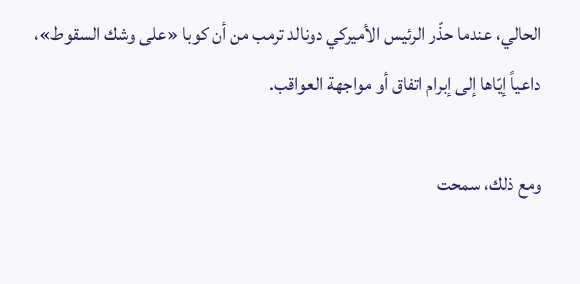الحالي، عندما حذّر الرئيس الأميركي دونالد ترمب من أن كوبا «على وشك السقوط»، داعياً إيّاها إلى إبرام اتفاق أو مواجهة العواقب.

ومع ذلك، سمحت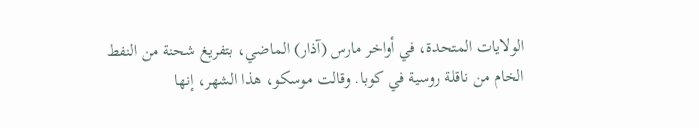الولايات المتحدة، في أواخر مارس (آذار) الماضي، بتفريغ شحنة من النفط الخام من ناقلة روسية في كوبا. وقالت موسكو، هذا الشهر، إنها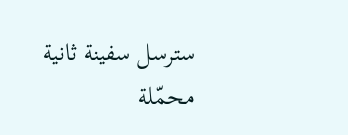سترسل سفينة ثانية محمّلة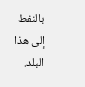بالنفط إلى هذا البلد.